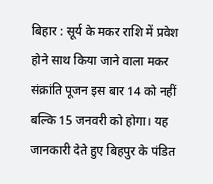बिहार : सूर्य के मकर राशि में प्रवेश होने साथ किया जाने वाला मकर संक्रांति पूजन इस बार 14 को नहीं बल्कि 15 जनवरी को होगा। यह जानकारी देते हुए बिहपुर के पंडित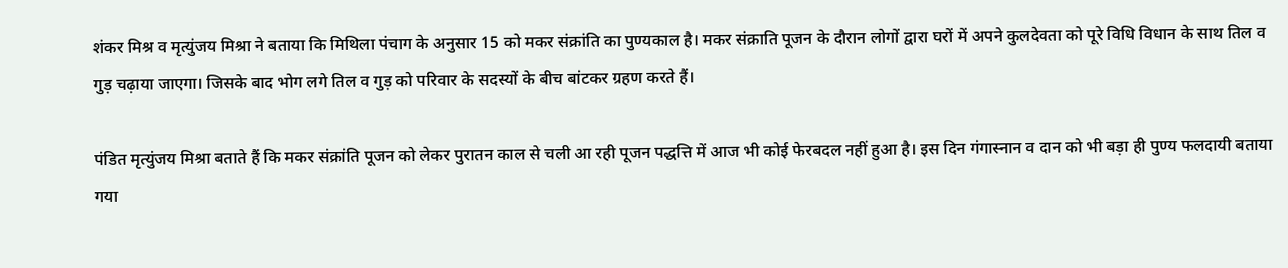शंकर मिश्र व मृत्युंजय मिश्रा ने बताया कि मिथिला पंचाग के अनुसार 15 को मकर संक्रांति का पुण्यकाल है। मकर संक्राति पूजन के दौरान लोगों द्वारा घरों में अपने कुलदेवता को पूरे विधि विधान के साथ तिल व गुड़ चढ़ाया जाएगा। जिसके बाद भोग लगे तिल व गुड़ को परिवार के सदस्यों के बीच बांटकर ग्रहण करते हैं।

पंडित मृत्युंजय मिश्रा बताते हैं कि मकर संक्रांति पूजन को लेकर पुरातन काल से चली आ रही पूजन पद्धत्ति में आज भी कोई फेरबदल नहीं हुआ है। इस दिन गंगास्नान व दान को भी बड़ा ही पुण्य फलदायी बताया गया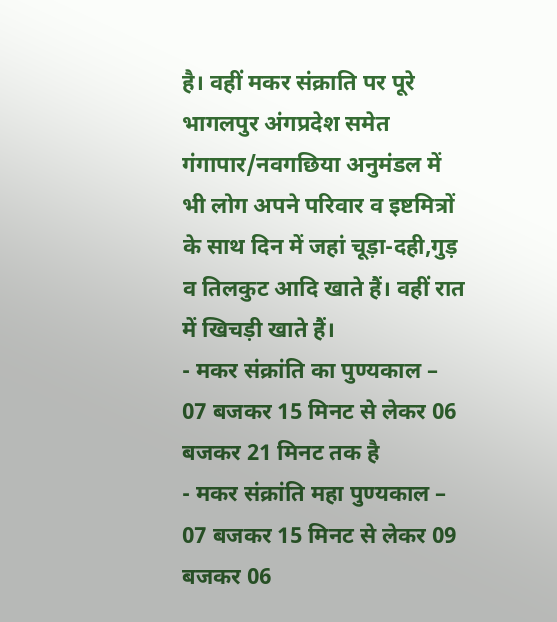है। वहीं मकर संक्राति पर पूरे भागलपुर अंगप्रदेश समेत गंगापार/नवगछिया अनुमंडल में भी लोग अपने परिवार व इष्टमित्रों के साथ दिन में जहां चूड़ा-दही,गुड़ व तिलकुट आदि खाते हैं। वहीं रात में खिचड़ी खाते हैं।
- मकर संक्रांति का पुण्यकाल – 07 बजकर 15 मिनट से लेकर 06 बजकर 21 मिनट तक है
- मकर संक्रांति महा पुण्यकाल – 07 बजकर 15 मिनट से लेकर 09 बजकर 06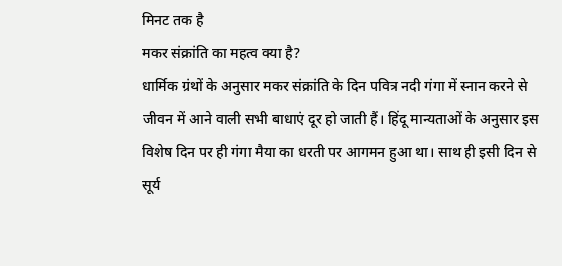मिनट तक है
मकर संक्रांति का महत्व क्या है?
धार्मिक ग्रंथों के अनुसार मकर संक्रांति के दिन पवित्र नदी गंगा में स्नान करने से जीवन में आने वाली सभी बाधाएं दूर हो जाती हैं। हिंदू मान्यताओं के अनुसार इस विशेष दिन पर ही गंगा मैया का धरती पर आगमन हुआ था। साथ ही इसी दिन से सूर्य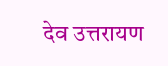देव उत्तरायण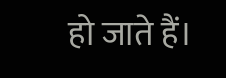हो जाते हैं।